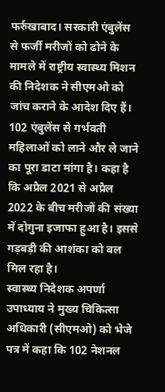फर्रुखाबाद। सरकारी एंबुलेंस से फर्जी मरीजों को ढोने के मामले में राष्ट्रीय स्वास्थ्य मिशन की निदेशक ने सीएमओ को जांच कराने के आदेश दिए हैं। 102 एंबुलेंस से गर्भवती महिलाओं को लाने और ले जाने का पूरा डाटा मांगा है। कहा है कि अप्रैल 2021 से अप्रैल 2022 के बीच मरीजों की संख्या में दोगुना इजाफा हुआ है। इससे गड़बड़ी की आशंका को बल मिल रहा है।
स्वास्थ्य निदेशक अपर्णा उपाध्याय ने मुख्य चिकित्सा अधिकारी (सीएमओ) को भेजे पत्र में कहा कि 102 नेशनल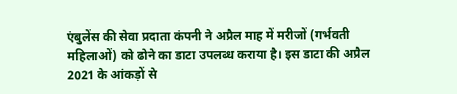एंबुलेंस की सेवा प्रदाता कंपनी ने अप्रैल माह में मरीजों (गर्भवती महिलाओं) को ढोने का डाटा उपलब्ध कराया है। इस डाटा की अप्रैल 2021 के आंकड़ों से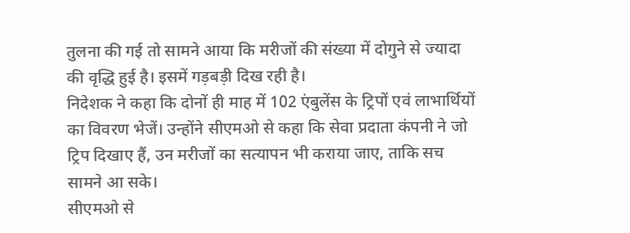तुलना की गई तो सामने आया कि मरीजों की संख्या में दोगुने से ज्यादा की वृद्धि हुई है। इसमें गड़बड़ी दिख रही है।
निदेशक ने कहा कि दोनों ही माह में 102 एंबुलेंस के ट्रिपों एवं लाभार्थियों का विवरण भेजें। उन्होंने सीएमओ से कहा कि सेवा प्रदाता कंपनी ने जो ट्रिप दिखाए हैं, उन मरीजों का सत्यापन भी कराया जाए, ताकि सच सामने आ सके।
सीएमओ से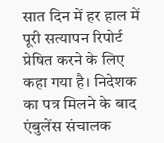सात दिन में हर हाल में पूरी सत्यापन रिपोर्ट प्रेषित करने के लिए कहा गया है। निदेशक का पत्र मिलने के बाद एंबुलेंस संचालक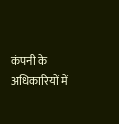कंपनी के अधिकारियों में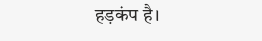हड़कंप है।